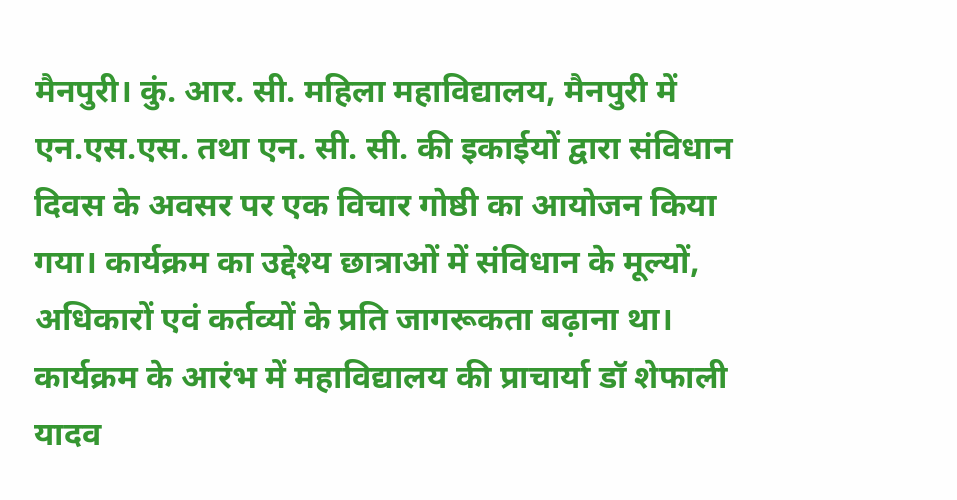मैनपुरी। कुं. आर. सी. महिला महाविद्यालय, मैनपुरी में एन.एस.एस. तथा एन. सी. सी. की इकाईयों द्वारा संविधान दिवस के अवसर पर एक विचार गोष्ठी का आयोजन किया गया। कार्यक्रम का उद्देश्य छात्राओं में संविधान के मूल्यों, अधिकारों एवं कर्तव्यों के प्रति जागरूकता बढ़ाना था। कार्यक्रम के आरंभ में महाविद्यालय की प्राचार्या डॉ शेफाली यादव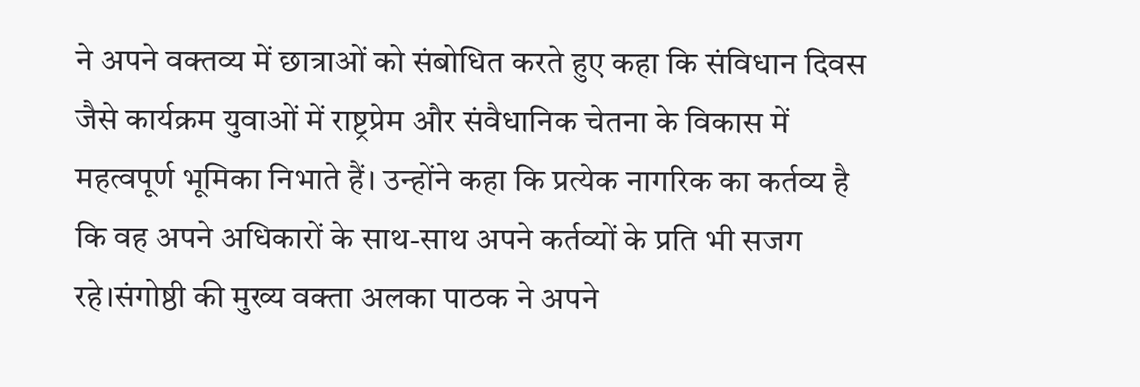ने अपने वक्तव्य में छात्राओं को संबोधित करते हुए कहा कि संविधान दिवस जैसे कार्यक्रम युवाओं में राष्ट्रप्रेम और संवैधानिक चेतना के विकास में महत्वपूर्ण भूमिका निभाते हैं। उन्होंने कहा कि प्रत्येक नागरिक का कर्तव्य है कि वह अपने अधिकारों के साथ-साथ अपने कर्तव्यों के प्रति भी सजग रहे।संगोष्ठी की मुख्य वक्ता अलका पाठक ने अपने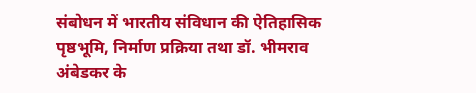संबोधन में भारतीय संविधान की ऐतिहासिक पृष्ठभूमि, निर्माण प्रक्रिया तथा डॉ. भीमराव अंबेडकर के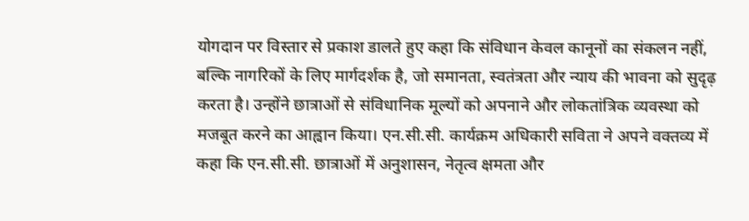योगदान पर विस्तार से प्रकाश डालते हुए कहा कि संविधान केवल कानूनों का संकलन नहीं, बल्कि नागरिकों के लिए मार्गदर्शक है, जो समानता, स्वतंत्रता और न्याय की भावना को सुदृढ़ करता है। उन्होंने छात्राओं से संविधानिक मूल्यों को अपनाने और लोकतांत्रिक व्यवस्था को मजबूत करने का आह्वान किया। एन.सी.सी. कार्यक्रम अधिकारी सविता ने अपने वक्तव्य में कहा कि एन.सी.सी. छात्राओं में अनुशासन, नेतृत्व क्षमता और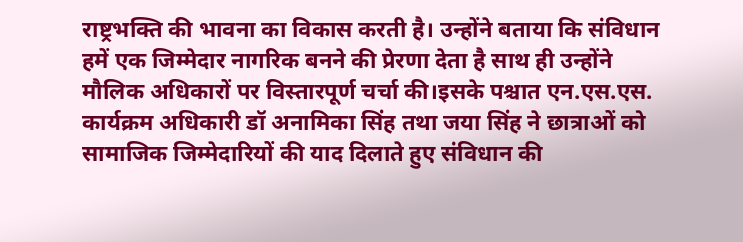राष्ट्रभक्ति की भावना का विकास करती है। उन्होंने बताया कि संविधान हमें एक जिम्मेदार नागरिक बनने की प्रेरणा देता है साथ ही उन्होंने मौलिक अधिकारों पर विस्तारपूर्ण चर्चा की।इसके पश्चात एन.एस.एस. कार्यक्रम अधिकारी डॉ अनामिका सिंह तथा जया सिंह ने छात्राओं को सामाजिक जिम्मेदारियों की याद दिलाते हुए संविधान की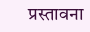प्रस्तावना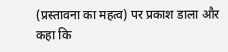(प्रस्तावना का महत्व) पर प्रकाश डाला और कहा कि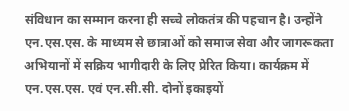संविधान का सम्मान करना ही सच्चे लोकतंत्र की पहचान है। उन्होंने एन.एस.एस. के माध्यम से छात्राओं को समाज सेवा और जागरूकता अभियानों में सक्रिय भागीदारी के लिए प्रेरित किया। कार्यक्रम में एन.एस.एस. एवं एन.सी.सी. दोनों इकाइयों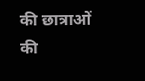की छात्राओं की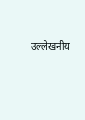उल्लेखनीय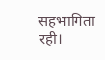सहभागिता रही।